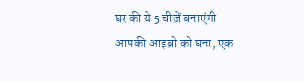घर की ये 5 चीज़ें बनाएंगी आपकी आइब्रो को घना, एक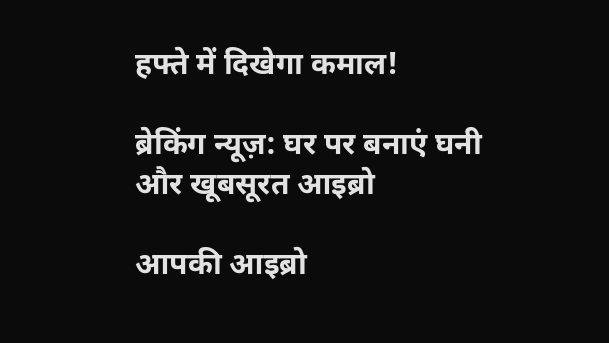हफ्ते में दिखेगा कमाल!

ब्रेकिंग न्यूज़: घर पर बनाएं घनी और खूबसूरत आइब्रो

आपकी आइब्रो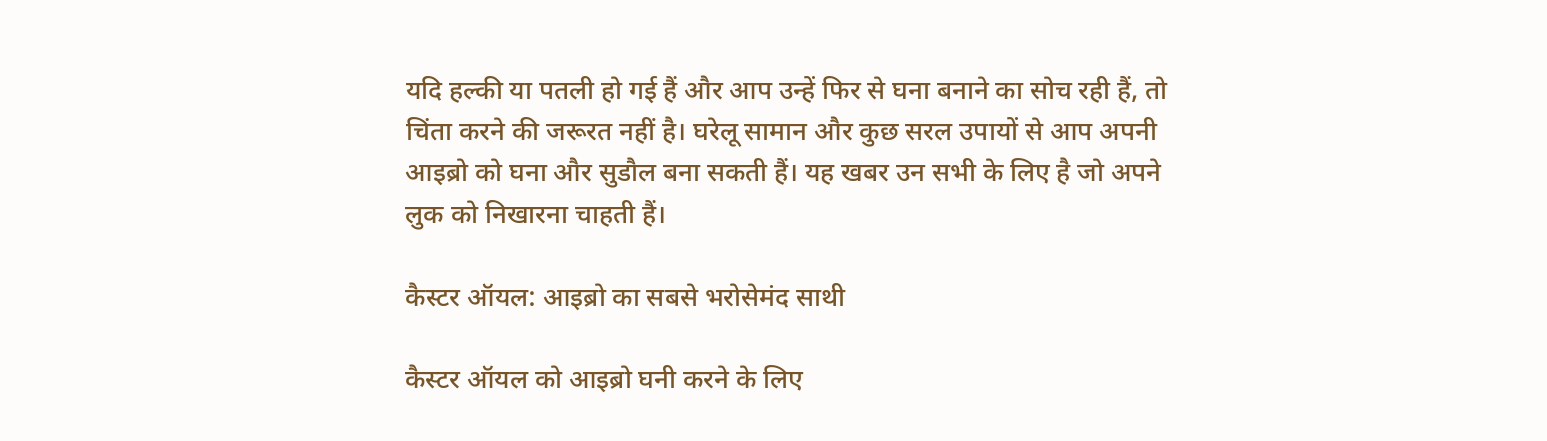यदि हल्की या पतली हो गई हैं और आप उन्हें फिर से घना बनाने का सोच रही हैं, तो चिंता करने की जरूरत नहीं है। घरेलू सामान और कुछ सरल उपायों से आप अपनी आइब्रो को घना और सुडौल बना सकती हैं। यह खबर उन सभी के लिए है जो अपने लुक को निखारना चाहती हैं।

कैस्टर ऑयल: आइब्रो का सबसे भरोसेमंद साथी

कैस्टर ऑयल को आइब्रो घनी करने के लिए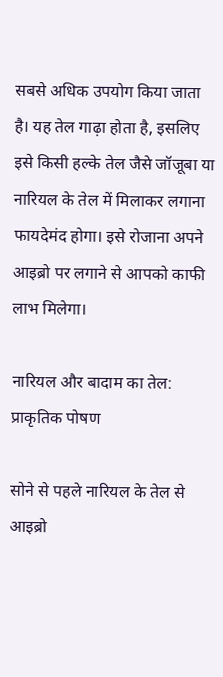सबसे अधिक उपयोग किया जाता है। यह तेल गाढ़ा होता है, इसलिए इसे किसी हल्के तेल जैसे जॉजूबा या नारियल के तेल में मिलाकर लगाना फायदेमंद होगा। इसे रोजाना अपने आइब्रो पर लगाने से आपको काफी लाभ मिलेगा।

नारियल और बादाम का तेल: प्राकृतिक पोषण

सोने से पहले नारियल के तेल से आइब्रो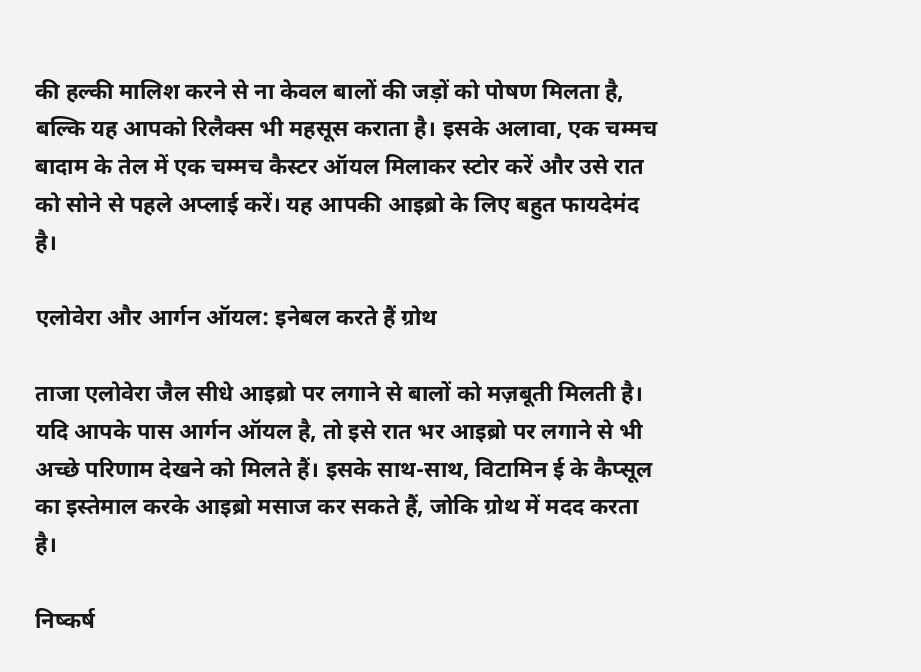की हल्की मालिश करने से ना केवल बालों की जड़ों को पोषण मिलता है, बल्कि यह आपको रिलैक्स भी महसूस कराता है। इसके अलावा, एक चम्मच बादाम के तेल में एक चम्मच कैस्टर ऑयल मिलाकर स्टोर करें और उसे रात को सोने से पहले अप्लाई करें। यह आपकी आइब्रो के लिए बहुत फायदेमंद है।

एलोवेरा और आर्गन ऑयल: इनेबल करते हैं ग्रोथ

ताजा एलोवेरा जैल सीधे आइब्रो पर लगाने से बालों को मज़बूती मिलती है। यदि आपके पास आर्गन ऑयल है, तो इसे रात भर आइब्रो पर लगाने से भी अच्छे परिणाम देखने को मिलते हैं। इसके साथ-साथ, विटामिन ई के कैप्सूल का इस्तेमाल करके आइब्रो मसाज कर सकते हैं, जोकि ग्रोथ में मदद करता है।

निष्कर्ष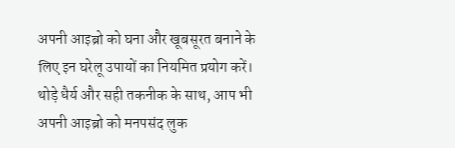अपनी आइब्रो को घना और खूबसूरत बनाने के लिए इन घरेलू उपायों का नियमित प्रयोग करें। थोड़े धैर्य और सही तकनीक के साथ, आप भी अपनी आइब्रो को मनपसंद लुक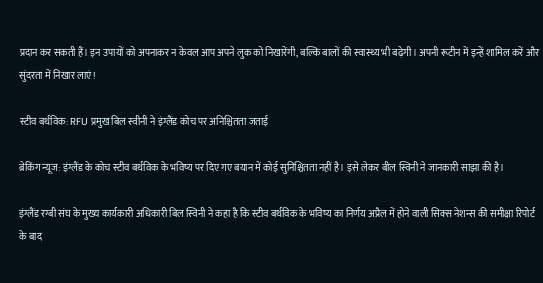प्रदान कर सकती हैं। इन उपायों को अपनाकर न केवल आप अपने लुक को निखारेंगी, बल्कि बालों की स्वास्थ्य भी बढ़ेगी। अपनी रूटीन में इन्हें शामिल करें और सुंदरता में निखार लाएं!

स्टीव बर्थविक: RFU प्रमुख बिल स्वीनी ने इंग्लैंड कोच पर अनिश्चितता जताई

ब्रेकिंग न्यूज: इंग्लैंड के कोच स्टीव बर्थविक के भविष्य पर दिए गए बयान में कोई सुनिश्चितता नहीं है। इसे लेकर बील स्विनी ने जानकारी साझा की है।

इंग्लैंड रग्बी संघ के मुख्य कार्यकारी अधिकारी बिल स्विनी ने कहा है कि स्टीव बर्थविक के भविष्य का निर्णय अप्रैल में होने वाली सिक्स नेशन्स की समीक्षा रिपोर्ट के बाद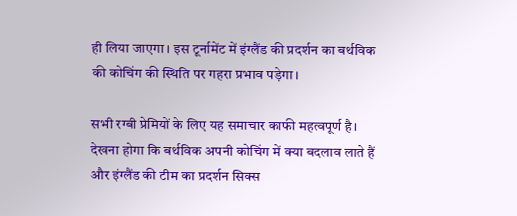ही लिया जाएगा। इस टूर्नामेंट में इंग्लैंड की प्रदर्शन का बर्थविक की कोचिंग की स्थिति पर गहरा प्रभाव पड़ेगा।

सभी रग्बी प्रेमियों के लिए यह समाचार काफी महत्वपूर्ण है। देखना होगा कि बर्थविक अपनी कोचिंग में क्या बदलाव लाते हैं और इंग्लैंड की टीम का प्रदर्शन सिक्स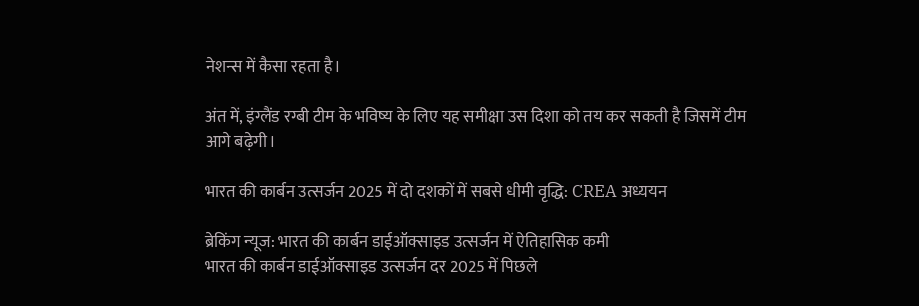नेशन्स में कैसा रहता है।

अंत में, इंग्लैंड रग्बी टीम के भविष्य के लिए यह समीक्षा उस दिशा को तय कर सकती है जिसमें टीम आगे बढ़ेगी।

भारत की कार्बन उत्सर्जन 2025 में दो दशकों में सबसे धीमी वृद्धि: CREA अध्ययन

ब्रेकिंग न्यूज: भारत की कार्बन डाईऑक्साइड उत्सर्जन में ऐतिहासिक कमी
भारत की कार्बन डाईऑक्साइड उत्सर्जन दर 2025 में पिछले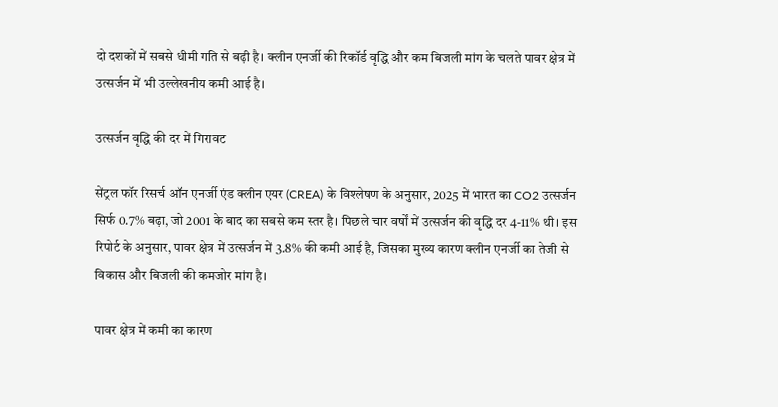दो दशकों में सबसे धीमी गति से बढ़ी है। क्लीन एनर्जी की रिकॉर्ड वृद्धि और कम बिजली मांग के चलते पावर क्षेत्र में उत्सर्जन में भी उल्लेखनीय कमी आई है।

उत्सर्जन वृद्धि की दर में गिरावट

सेंट्रल फॉर रिसर्च ऑन एनर्जी एंड क्लीन एयर (CREA) के विश्लेषण के अनुसार, 2025 में भारत का CO2 उत्सर्जन सिर्फ 0.7% बढ़ा, जो 2001 के बाद का सबसे कम स्तर है। पिछले चार वर्षों में उत्सर्जन की वृद्धि दर 4-11% थी। इस रिपोर्ट के अनुसार, पावर क्षेत्र में उत्सर्जन में 3.8% की कमी आई है, जिसका मुख्य कारण क्लीन एनर्जी का तेजी से विकास और बिजली की कमजोर मांग है।

पावर क्षेत्र में कमी का कारण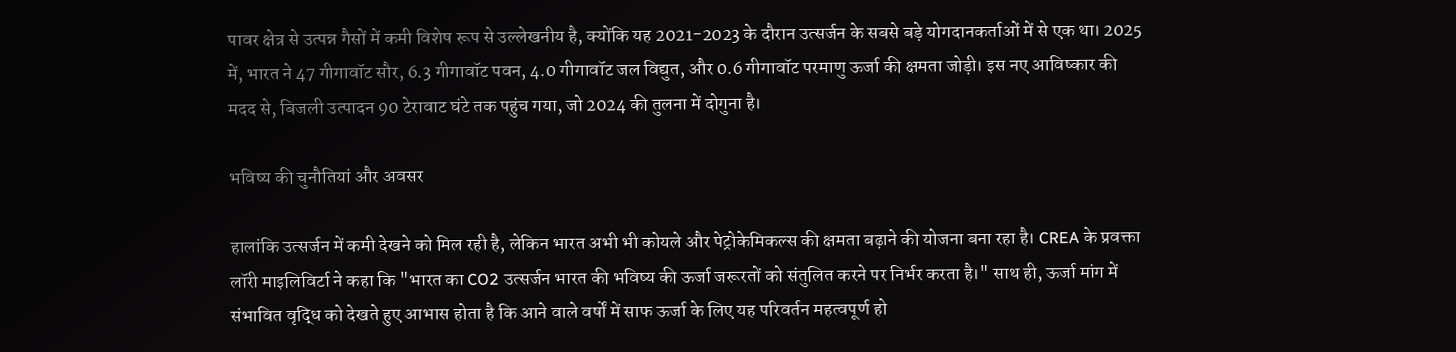पावर क्षेत्र से उत्पन्न गैसों में कमी विशेष रूप से उल्लेखनीय है, क्योंकि यह 2021-2023 के दौरान उत्सर्जन के सबसे बड़े योगदानकर्ताओं में से एक था। 2025 में, भारत ने 47 गीगावॉट सौर, 6.3 गीगावॉट पवन, 4.0 गीगावॉट जल विद्युत, और 0.6 गीगावॉट परमाणु ऊर्जा की क्षमता जोड़ी। इस नए आविष्कार की मदद से, बिजली उत्पादन 90 टेरावाट घंटे तक पहुंच गया, जो 2024 की तुलना में दोगुना है।

भविष्य की चुनौतियां और अवसर

हालांकि उत्सर्जन में कमी देखने को मिल रही है, लेकिन भारत अभी भी कोयले और पेट्रोकेमिकल्स की क्षमता बढ़ाने की योजना बना रहा है। CREA के प्रवक्ता लॉरी माइलिविर्टा ने कहा कि "भारत का CO2 उत्सर्जन भारत की भविष्य की ऊर्जा जरूरतों को संतुलित करने पर निर्भर करता है।" साथ ही, ऊर्जा मांग में संभावित वृद्धि को देखते हुए आभास होता है कि आने वाले वर्षों में साफ ऊर्जा के लिए यह परिवर्तन महत्वपूर्ण हो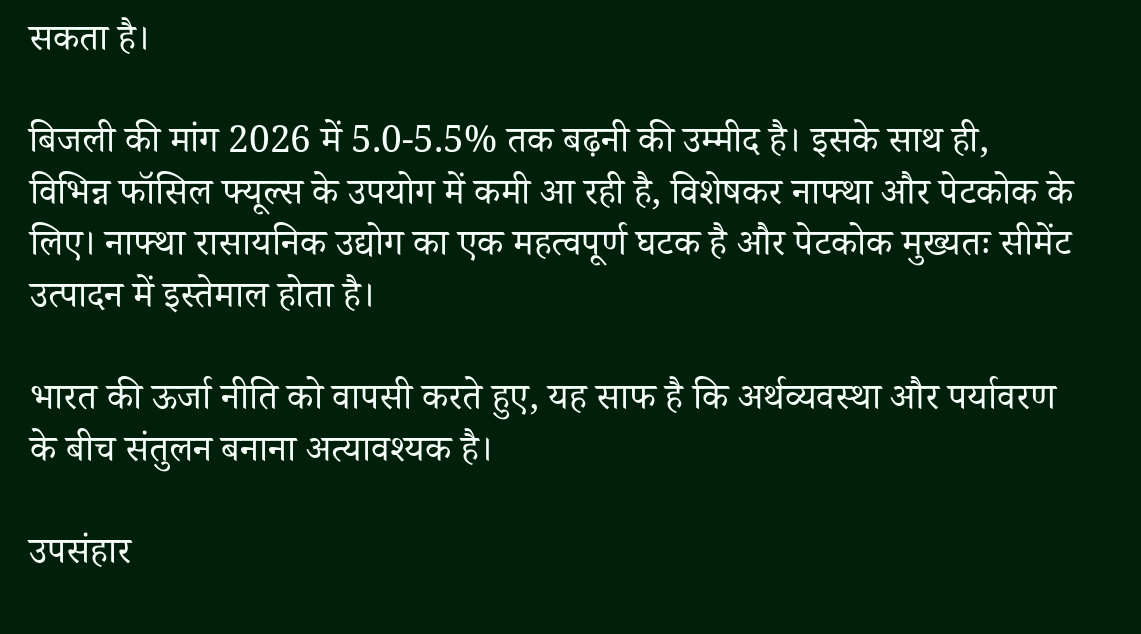सकता है।

बिजली की मांग 2026 में 5.0-5.5% तक बढ़नी की उम्मीद है। इसके साथ ही, विभिन्न फॉसिल फ्यूल्स के उपयोग में कमी आ रही है, विशेषकर नाफ्था और पेटकोक के लिए। नाफ्था रासायनिक उद्योग का एक महत्वपूर्ण घटक है और पेटकोक मुख्यतः सीमेंट उत्पादन में इस्तेमाल होता है।

भारत की ऊर्जा नीति को वापसी करते हुए, यह साफ है कि अर्थव्यवस्था और पर्यावरण के बीच संतुलन बनाना अत्यावश्यक है।

उपसंहार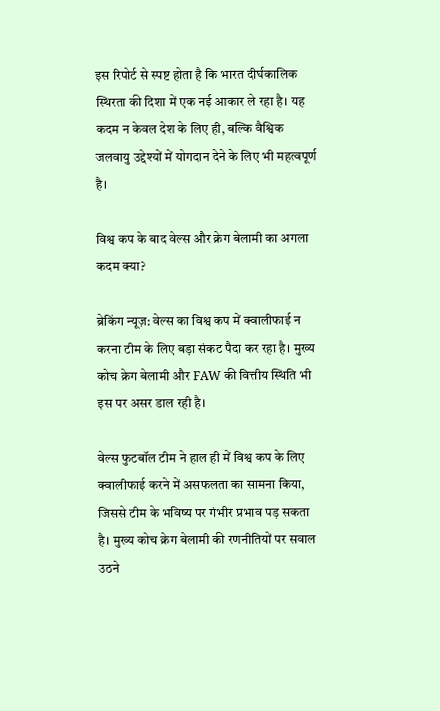इस रिपोर्ट से स्पष्ट होता है कि भारत दीर्घकालिक स्थिरता की दिशा में एक नई आकार ले रहा है। यह कदम न केवल देश के लिए ही, बल्कि वैश्विक जलवायु उद्देश्यों में योगदान देने के लिए भी महत्वपूर्ण है।

विश्व कप के बाद वेल्स और क्रेग बेलामी का अगला कदम क्या?

ब्रेकिंग न्यूज़: वेल्स का विश्व कप में क्वालीफाई न करना टीम के लिए बड़ा संकट पैदा कर रहा है। मुख्य कोच क्रेग बेलामी और FAW की वित्तीय स्थिति भी इस पर असर डाल रही है।

वेल्स फुटबॉल टीम ने हाल ही में विश्व कप के लिए क्वालीफाई करने में असफलता का सामना किया, जिससे टीम के भविष्य पर गंभीर प्रभाव पड़ सकता है। मुख्य कोच क्रेग बेलामी की रणनीतियों पर सवाल उठने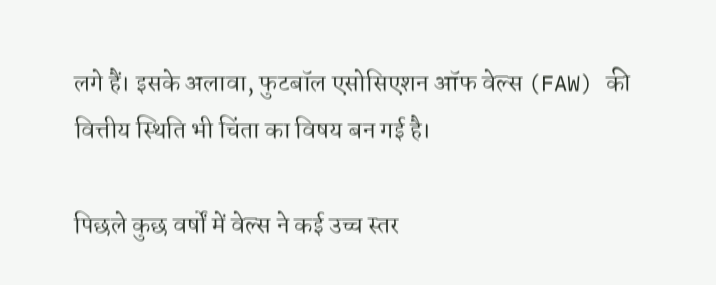लगे हैं। इसके अलावा, फुटबॉल एसोसिएशन ऑफ वेल्स (FAW) की वित्तीय स्थिति भी चिंता का विषय बन गई है।

पिछले कुछ वर्षों में वेल्स ने कई उच्च स्तर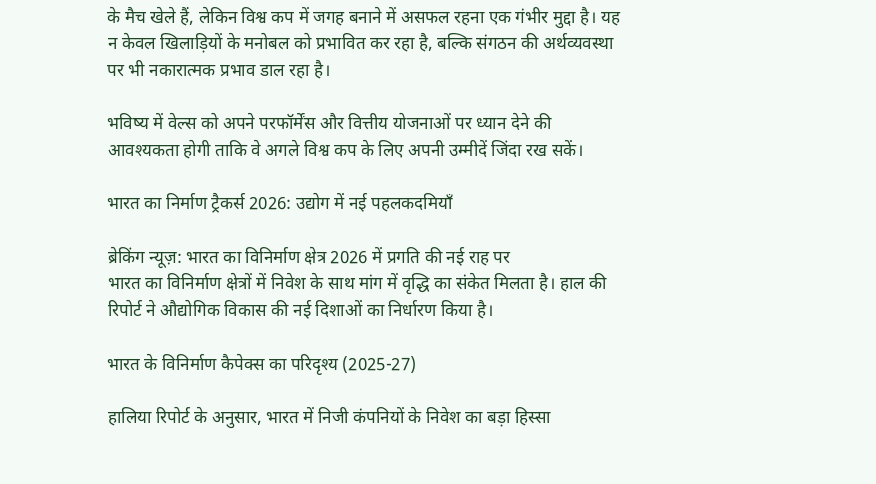के मैच खेले हैं, लेकिन विश्व कप में जगह बनाने में असफल रहना एक गंभीर मुद्दा है। यह न केवल खिलाड़ियों के मनोबल को प्रभावित कर रहा है, बल्कि संगठन की अर्थव्यवस्था पर भी नकारात्मक प्रभाव डाल रहा है।

भविष्य में वेल्स को अपने परफॉर्मेंस और वित्तीय योजनाओं पर ध्यान देने की आवश्यकता होगी ताकि वे अगले विश्व कप के लिए अपनी उम्मीदें जिंदा रख सकें।

भारत का निर्माण ट्रैकर्स 2026: उद्योग में नई पहलकदमियाँ

ब्रेकिंग न्यूज़: भारत का विनिर्माण क्षेत्र 2026 में प्रगति की नई राह पर
भारत का विनिर्माण क्षेत्रों में निवेश के साथ मांग में वृद्धि का संकेत मिलता है। हाल की रिपोर्ट ने औद्योगिक विकास की नई दिशाओं का निर्धारण किया है।

भारत के विनिर्माण कैपेक्स का परिदृश्य (2025-27)

हालिया रिपोर्ट के अनुसार, भारत में निजी कंपनियों के निवेश का बड़ा हिस्सा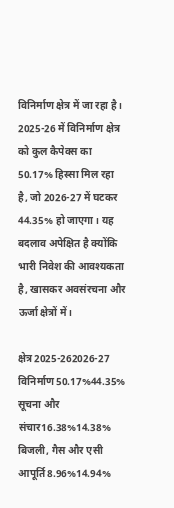विनिर्माण क्षेत्र में जा रहा है। 2025-26 में विनिर्माण क्षेत्र को कुल कैपेक्स का 50.17% हिस्सा मिल रहा है, जो 2026-27 में घटकर 44.35% हो जाएगा। यह बदलाव अपेक्षित है क्योंकि भारी निवेश की आवश्यकता है, खासकर अवसंरचना और ऊर्जा क्षेत्रों में।

क्षेत्र2025-262026-27
विनिर्माण50.17%44.35%
सूचना और संचार16.38%14.38%
बिजली, गैस और एसी आपूर्ति8.96%14.94%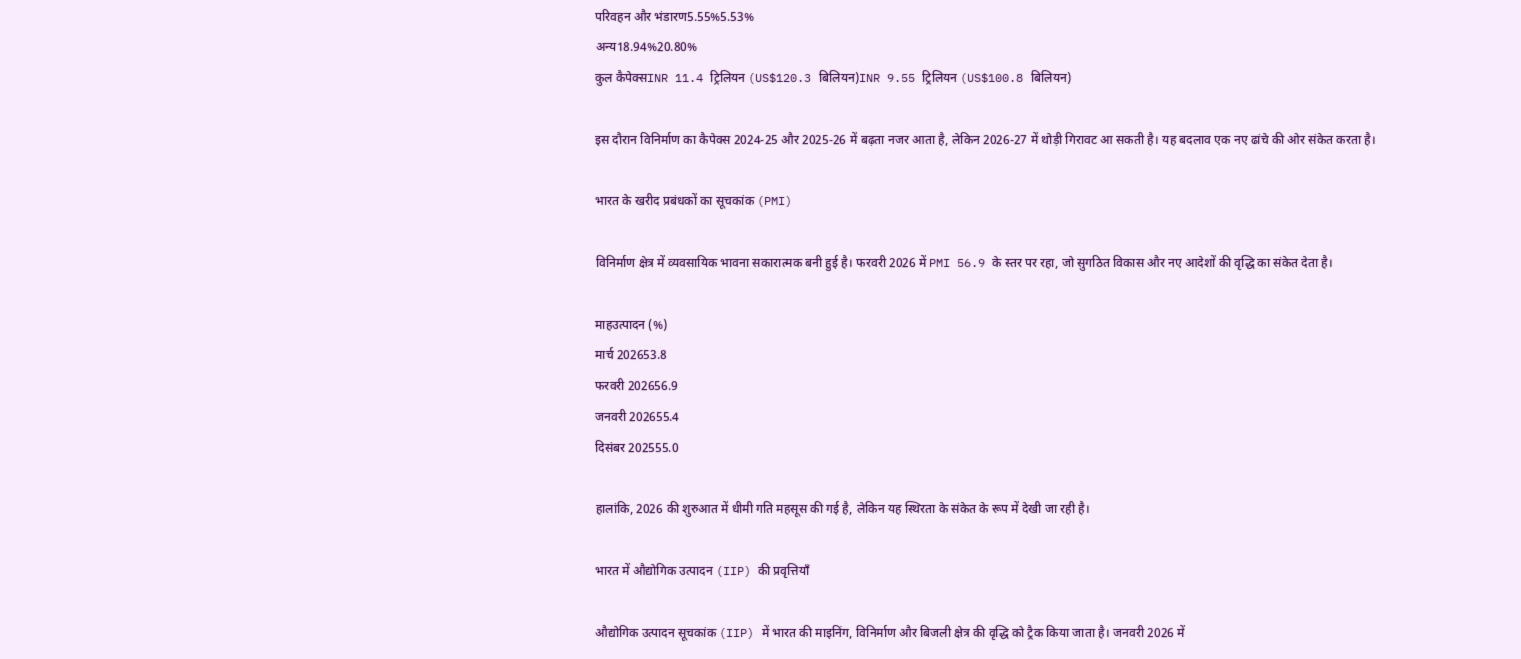परिवहन और भंडारण5.55%5.53%
अन्य18.94%20.80%
कुल कैपेक्सINR 11.4 ट्रिलियन (US$120.3 बिलियन)INR 9.55 ट्रिलियन (US$100.8 बिलियन)

इस दौरान विनिर्माण का कैपेक्स 2024-25 और 2025-26 में बढ़ता नजर आता है, लेकिन 2026-27 में थोड़ी गिरावट आ सकती है। यह बदलाव एक नए ढांचे की ओर संकेत करता है।

भारत के खरीद प्रबंधकों का सूचकांक (PMI)

विनिर्माण क्षेत्र में व्यवसायिक भावना सकारात्मक बनी हुई है। फरवरी 2026 में PMI 56.9 के स्तर पर रहा, जो सुगठित विकास और नए आदेशों की वृद्धि का संकेत देता है।

माहउत्पादन (%)
मार्च 202653.8
फरवरी 202656.9
जनवरी 202655.4
दिसंबर 202555.0

हालांकि, 2026 की शुरुआत में धीमी गति महसूस की गई है, लेकिन यह स्थिरता के संकेत के रूप में देखी जा रही है।

भारत में औद्योगिक उत्पादन (IIP) की प्रवृत्तियाँ

औद्योगिक उत्पादन सूचकांक (IIP) में भारत की माइनिंग, विनिर्माण और बिजली क्षेत्र की वृद्धि को ट्रैक किया जाता है। जनवरी 2026 में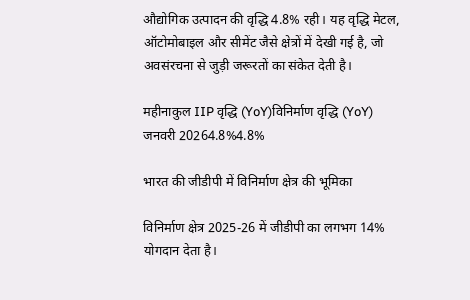औद्योगिक उत्पादन की वृद्धि 4.8% रही। यह वृद्धि मेटल, ऑटोमोबाइल और सीमेंट जैसे क्षेत्रों में देखी गई है, जो अवसंरचना से जुड़ी जरूरतों का संकेत देती है।

महीनाकुल IIP वृद्धि (YoY)विनिर्माण वृद्धि (YoY)
जनवरी 20264.8%4.8%

भारत की जीडीपी में विनिर्माण क्षेत्र की भूमिका

विनिर्माण क्षेत्र 2025-26 में जीडीपी का लगभग 14% योगदान देता है।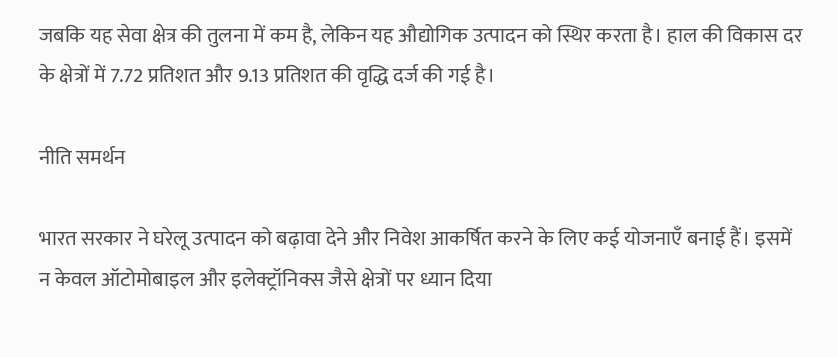जबकि यह सेवा क्षेत्र की तुलना में कम है, लेकिन यह औद्योगिक उत्पादन को स्थिर करता है। हाल की विकास दर के क्षेत्रों में 7.72 प्रतिशत और 9.13 प्रतिशत की वृद्धि दर्ज की गई है।

नीति समर्थन

भारत सरकार ने घरेलू उत्पादन को बढ़ावा देने और निवेश आकर्षित करने के लिए कई योजनाएँ बनाई हैं। इसमें न केवल ऑटोमोबाइल और इलेक्ट्रॉनिक्स जैसे क्षेत्रों पर ध्यान दिया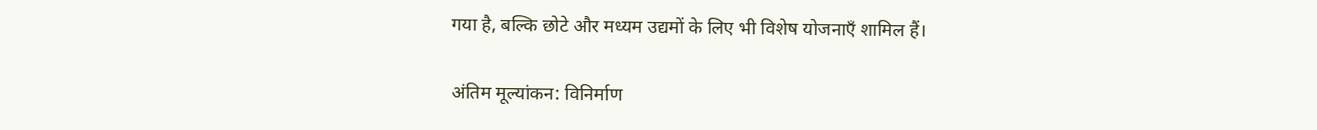गया है, बल्कि छोटे और मध्यम उद्यमों के लिए भी विशेष योजनाएँ शामिल हैं।

अंतिम मूल्यांकन: विनिर्माण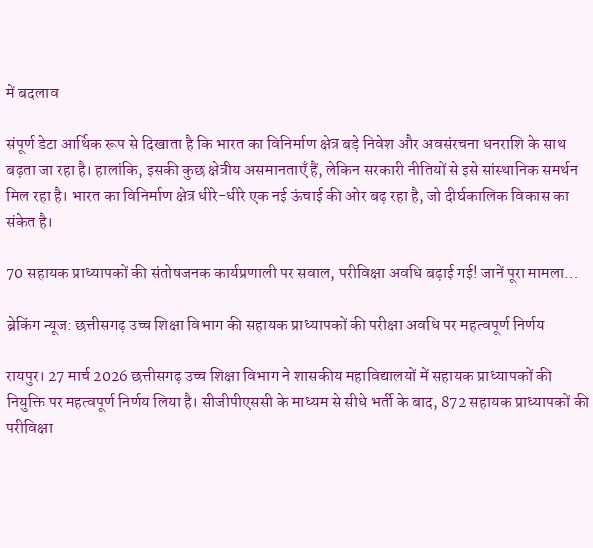में बदलाव

संपूर्ण डेटा आर्थिक रूप से दिखाता है कि भारत का विनिर्माण क्षेत्र बड़े निवेश और अवसंरचना धनराशि के साथ बढ़ता जा रहा है। हालांकि, इसकी कुछ क्षेत्रीय असमानताएँ हैं, लेकिन सरकारी नीतियों से इसे सांस्थानिक समर्थन मिल रहा है। भारत का विनिर्माण क्षेत्र धीरे-धीरे एक नई ऊंचाई की ओर बढ़ रहा है, जो दीर्घकालिक विकास का संकेत है।

70 सहायक प्राध्यापकों की संतोषजनक कार्यप्रणाली पर सवाल, परीविक्षा अवधि बढ़ाई गई! जानें पूरा मामला…

ब्रेकिंग न्यूज: छत्तीसगढ़ उच्च शिक्षा विभाग की सहायक प्राध्यापकों की परीक्षा अवधि पर महत्वपूर्ण निर्णय

रायपुर। 27 मार्च 2026 छत्तीसगढ़ उच्च शिक्षा विभाग ने शासकीय महाविद्यालयों में सहायक प्राध्यापकों की नियुक्ति पर महत्वपूर्ण निर्णय लिया है। सीजीपीएससी के माध्यम से सीधे भर्ती के बाद, 872 सहायक प्राध्यापकों की परीविक्षा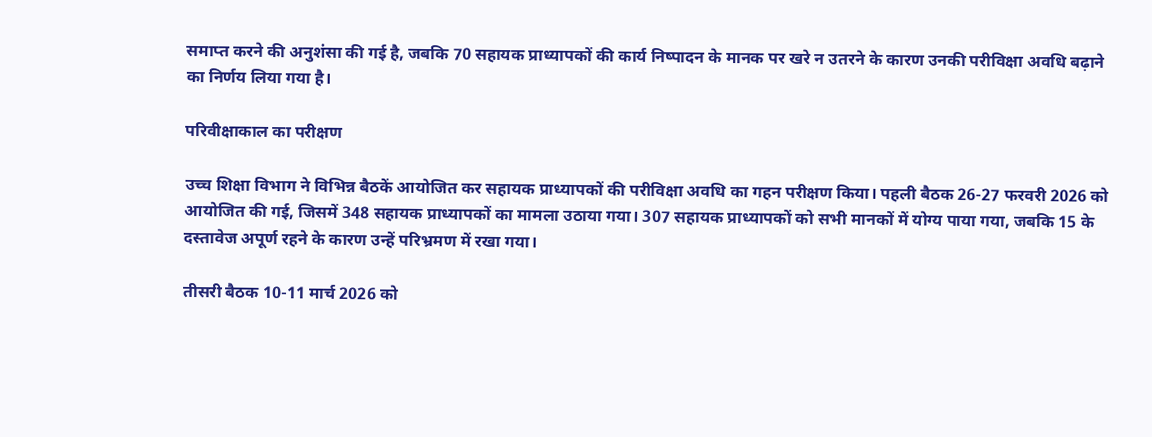समाप्त करने की अनुशंसा की गई है, जबकि 70 सहायक प्राध्यापकों की कार्य निष्पादन के मानक पर खरे न उतरने के कारण उनकी परीविक्षा अवधि बढ़ाने का निर्णय लिया गया है।

परिवीक्षाकाल का परीक्षण

उच्च शिक्षा विभाग ने विभिन्न बैठकें आयोजित कर सहायक प्राध्यापकों की परीविक्षा अवधि का गहन परीक्षण किया। पहली बैठक 26-27 फरवरी 2026 को आयोजित की गई, जिसमें 348 सहायक प्राध्यापकों का मामला उठाया गया। 307 सहायक प्राध्यापकों को सभी मानकों में योग्य पाया गया, जबकि 15 के दस्तावेज अपूर्ण रहने के कारण उन्हें परिभ्रमण में रखा गया।

तीसरी बैठक 10-11 मार्च 2026 को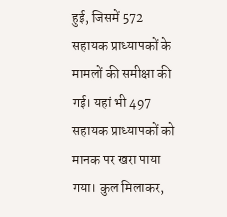हुई, जिसमें 572 सहायक प्राध्यापकों के मामलों की समीक्षा की गई। यहां भी 497 सहायक प्राध्यापकों को मानक पर खरा पाया गया। कुल मिलाकर,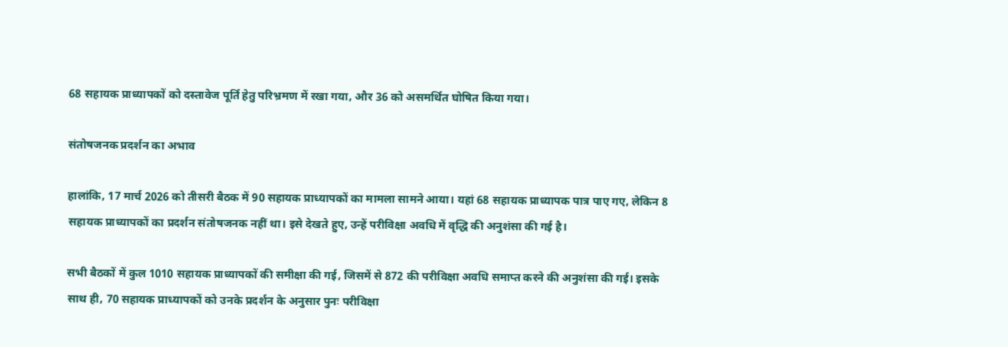68 सहायक प्राध्यापकों को दस्तावेज पूर्ति हेतु परिभ्रमण में रखा गया, और 36 को असमर्थित घोषित किया गया।

संतोषजनक प्रदर्शन का अभाव

हालांकि, 17 मार्च 2026 को तीसरी बैठक में 90 सहायक प्राध्यापकों का मामला सामने आया। यहां 68 सहायक प्राध्यापक पात्र पाए गए, लेकिन 8 सहायक प्राध्यापकों का प्रदर्शन संतोषजनक नहीं था। इसे देखते हुए, उन्हें परीविक्षा अवधि में वृद्धि की अनुशंसा की गई है।

सभी बैठकों में कुल 1010 सहायक प्राध्यापकों की समीक्षा की गई, जिसमें से 872 की परीविक्षा अवधि समाप्त करने की अनुशंसा की गई। इसके साथ ही, 70 सहायक प्राध्यापकों को उनके प्रदर्शन के अनुसार पुनः परीविक्षा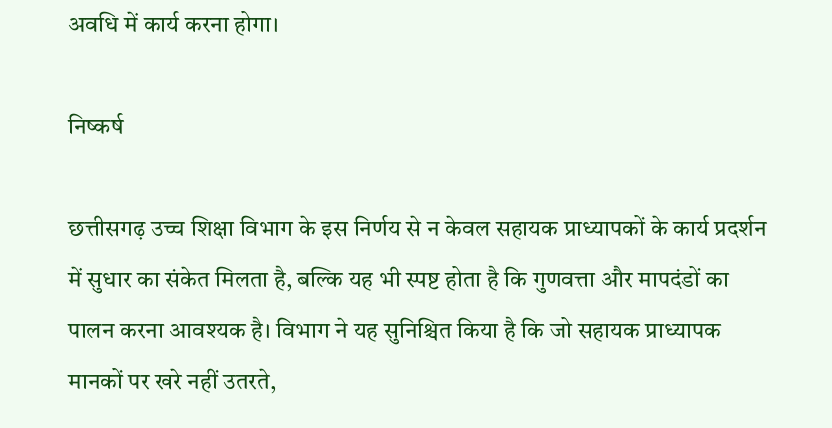अवधि में कार्य करना होगा।

निष्कर्ष

छत्तीसगढ़ उच्च शिक्षा विभाग के इस निर्णय से न केवल सहायक प्राध्यापकों के कार्य प्रदर्शन में सुधार का संकेत मिलता है, बल्कि यह भी स्पष्ट होता है कि गुणवत्ता और मापदंडों का पालन करना आवश्यक है। विभाग ने यह सुनिश्चित किया है कि जो सहायक प्राध्यापक मानकों पर खरे नहीं उतरते,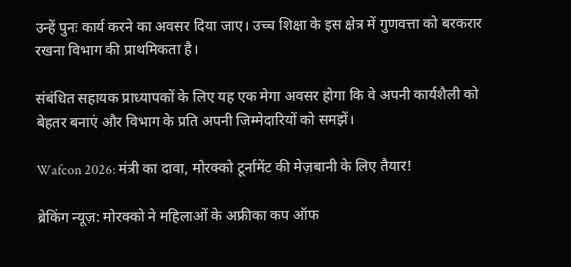उन्हें पुनः कार्य करने का अवसर दिया जाए। उच्च शिक्षा के इस क्षेत्र में गुणवत्ता को बरकरार रखना विभाग की प्राथमिकता है।

संबंधित सहायक प्राध्यापकों के लिए यह एक मेगा अवसर होगा कि वे अपनी कार्यशैली को बेहतर बनाएं और विभाग के प्रति अपनी जिम्मेदारियों को समझें।

Wafcon 2026: मंत्री का दावा, मोरक्को टूर्नामेंट की मेज़बानी के लिए तैयार!

ब्रेकिंग न्यूज़: मोरक्को ने महिलाओं के अफ्रीका कप ऑफ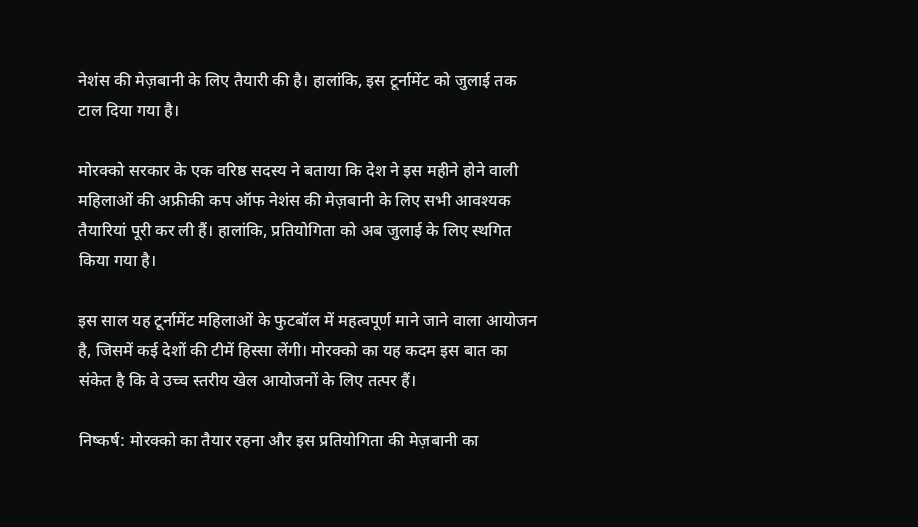नेशंस की मेज़बानी के लिए तैयारी की है। हालांकि, इस टूर्नामेंट को जुलाई तक टाल दिया गया है।

मोरक्को सरकार के एक वरिष्ठ सदस्य ने बताया कि देश ने इस महीने होने वाली महिलाओं की अफ्रीकी कप ऑफ नेशंस की मेज़बानी के लिए सभी आवश्यक तैयारियां पूरी कर ली हैं। हालांकि, प्रतियोगिता को अब जुलाई के लिए स्थगित किया गया है।

इस साल यह टूर्नामेंट महिलाओं के फुटबॉल में महत्वपूर्ण माने जाने वाला आयोजन है, जिसमें कई देशों की टीमें हिस्सा लेंगी। मोरक्को का यह कदम इस बात का संकेत है कि वे उच्च स्तरीय खेल आयोजनों के लिए तत्पर हैं।

निष्कर्ष: मोरक्को का तैयार रहना और इस प्रतियोगिता की मेज़बानी का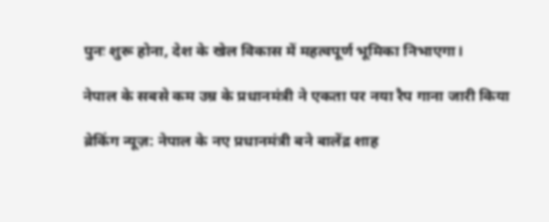पुनः शुरू होना, देश के खेल विकास में महत्वपूर्ण भूमिका निभाएगा।

नेपाल के सबसे कम उम्र के प्रधानमंत्री ने एकता पर नया रैप गाना जारी किया

ब्रेकिंग न्यूज़: नेपाल के नए प्रधानमंत्री बने बालेंद्र शाह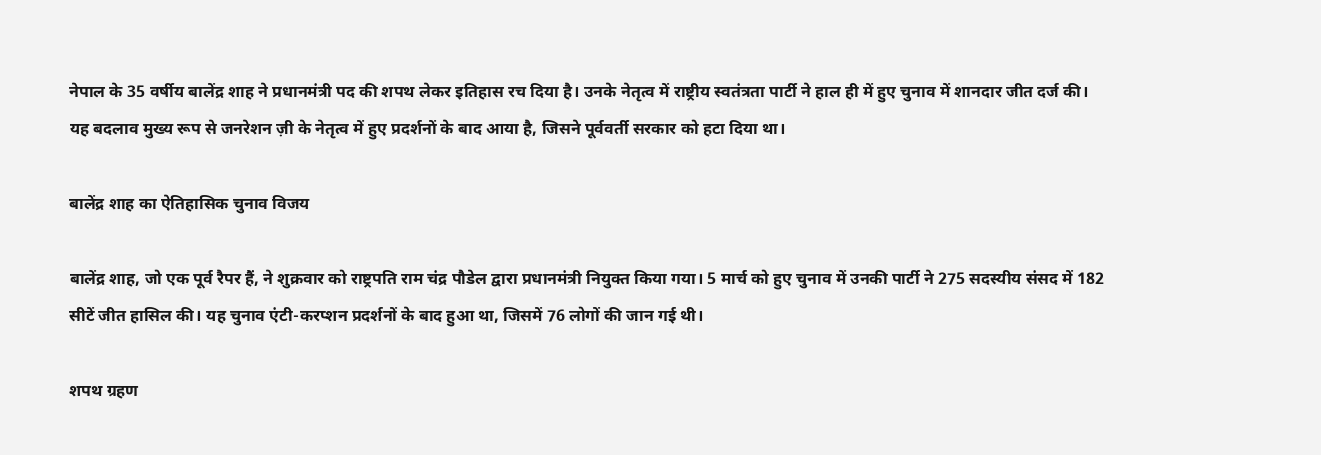नेपाल के 35 वर्षीय बालेंद्र शाह ने प्रधानमंत्री पद की शपथ लेकर इतिहास रच दिया है। उनके नेतृत्व में राष्ट्रीय स्वतंत्रता पार्टी ने हाल ही में हुए चुनाव में शानदार जीत दर्ज की। यह बदलाव मुख्य रूप से जनरेशन ज़ी के नेतृत्व में हुए प्रदर्शनों के बाद आया है, जिसने पूर्ववर्ती सरकार को हटा दिया था।

बालेंद्र शाह का ऐतिहासिक चुनाव विजय

बालेंद्र शाह, जो एक पूर्व रैपर हैं, ने शुक्रवार को राष्ट्रपति राम चंद्र पौडेल द्वारा प्रधानमंत्री नियुक्त किया गया। 5 मार्च को हुए चुनाव में उनकी पार्टी ने 275 सदस्यीय संसद में 182 सीटें जीत हासिल की। यह चुनाव एंटी-करप्शन प्रदर्शनों के बाद हुआ था, जिसमें 76 लोगों की जान गई थी।

शपथ ग्रहण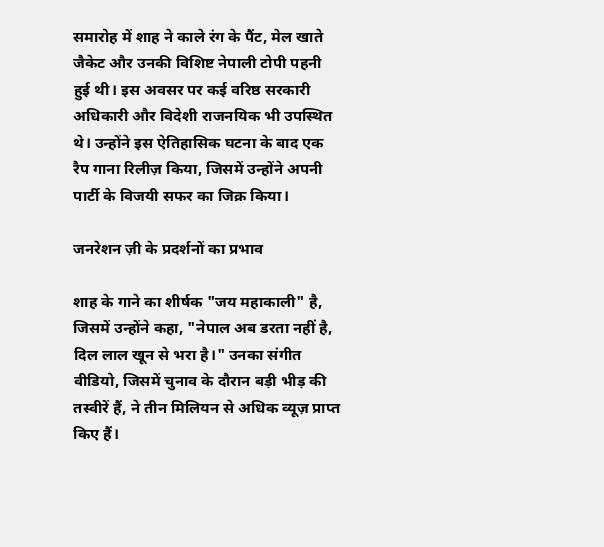समारोह में शाह ने काले रंग के पैंट, मेल खाते जैकेट और उनकी विशिष्ट नेपाली टोपी पहनी हुई थी। इस अवसर पर कई वरिष्ठ सरकारी अधिकारी और विदेशी राजनयिक भी उपस्थित थे। उन्होंने इस ऐतिहासिक घटना के बाद एक रैप गाना रिलीज़ किया, जिसमें उन्होंने अपनी पार्टी के विजयी सफर का जिक्र किया।

जनरेशन ज़ी के प्रदर्शनों का प्रभाव

शाह के गाने का शीर्षक "जय महाकाली" है, जिसमें उन्होंने कहा, "नेपाल अब डरता नहीं है, दिल लाल खून से भरा है।" उनका संगीत वीडियो, जिसमें चुनाव के दौरान बड़ी भीड़ की तस्वीरें हैं, ने तीन मिलियन से अधिक व्यूज़ प्राप्त किए हैं।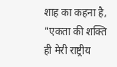शाह का कहना है, "एकता की शक्ति ही मेरी राष्ट्रीय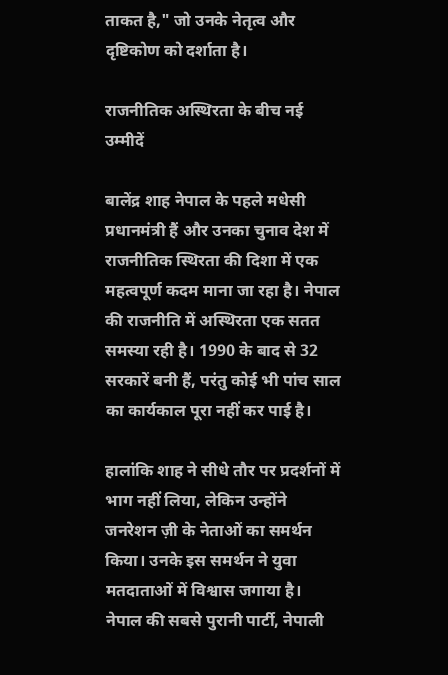ताकत है," जो उनके नेतृत्व और दृष्टिकोण को दर्शाता है।

राजनीतिक अस्थिरता के बीच नई उम्मीदें

बालेंद्र शाह नेपाल के पहले मधेसी प्रधानमंत्री हैं और उनका चुनाव देश में राजनीतिक स्थिरता की दिशा में एक महत्वपूर्ण कदम माना जा रहा है। नेपाल की राजनीति में अस्थिरता एक सतत समस्या रही है। 1990 के बाद से 32 सरकारें बनी हैं, परंतु कोई भी पांच साल का कार्यकाल पूरा नहीं कर पाई है।

हालांकि शाह ने सीधे तौर पर प्रदर्शनों में भाग नहीं लिया, लेकिन उन्होंने जनरेशन ज़ी के नेताओं का समर्थन किया। उनके इस समर्थन ने युवा मतदाताओं में विश्वास जगाया है। नेपाल की सबसे पुरानी पार्टी, नेपाली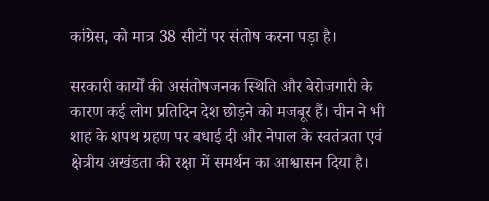कांग्रेस, को मात्र 38 सीटों पर संतोष करना पड़ा है।

सरकारी कार्यों की असंतोषजनक स्थिति और बेरोजगारी के कारण कई लोग प्रतिदिन देश छोड़ने को मजबूर हैं। चीन ने भी शाह के शपथ ग्रहण पर बधाई दी और नेपाल के स्वतंत्रता एवं क्षेत्रीय अखंडता की रक्षा में समर्थन का आश्वासन दिया है।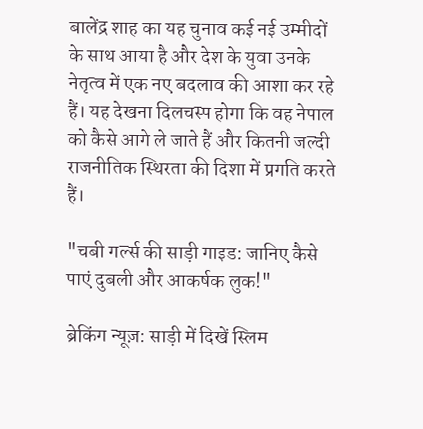बालेंद्र शाह का यह चुनाव कई नई उम्मीदों के साथ आया है और देश के युवा उनके नेतृत्व में एक नए बदलाव की आशा कर रहे हैं। यह देखना दिलचस्प होगा कि वह नेपाल को कैसे आगे ले जाते हैं और कितनी जल्दी राजनीतिक स्थिरता की दिशा में प्रगति करते हैं।

"चबी गर्ल्स की साड़ी गाइड: जानिए कैसे पाएं दुबली और आकर्षक लुक!"

ब्रेकिंग न्यूज़: साड़ी में दिखें स्लिम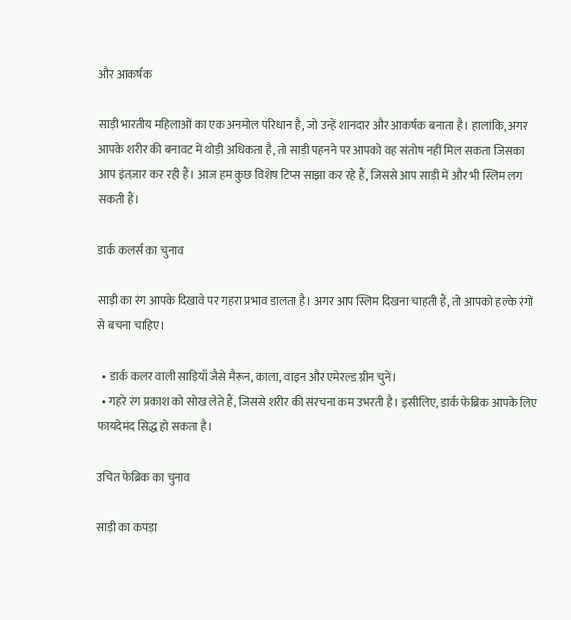और आकर्षक

साड़ी भारतीय महिलाओं का एक अनमोल परिधान है, जो उन्हें शानदार और आकर्षक बनाता है। हालांकि, अगर आपके शरीर की बनावट में थोड़ी अधिकता है, तो साड़ी पहनने पर आपको वह संतोष नहीं मिल सकता जिसका आप इंतज़ार कर रही हैं। आज हम कुछ विशेष टिप्स साझा कर रहे हैं, जिससे आप साड़ी में और भी स्लिम लग सकती हैं।

डार्क कलर्स का चुनाव

साड़ी का रंग आपके दिखावे पर गहरा प्रभाव डालता है। अगर आप स्लिम दिखना चाहती हैं, तो आपको हल्के रंगों से बचना चाहिए।

  • डार्क कलर वाली साड़ियाँ जैसे मैरून, काला, वाइन और एमेरल्ड ग्रीन चुनें।
  • गहरे रंग प्रकाश को सोख लेते हैं, जिससे शरीर की संरचना कम उभरती है। इसीलिए, डार्क फेब्रिक आपके लिए फायदेमंद सिद्ध हो सकता है।

उचित फेब्रिक का चुनाव

साड़ी का कपड़ा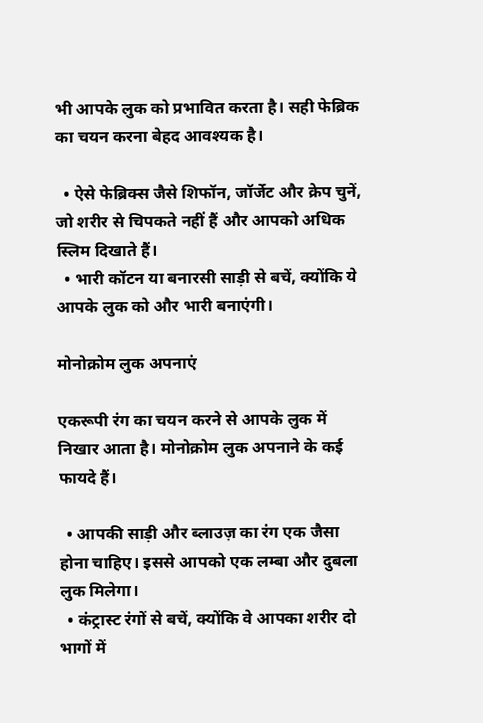भी आपके लुक को प्रभावित करता है। सही फेब्रिक का चयन करना बेहद आवश्यक है।

  • ऐसे फेब्रिक्स जैसे शिफॉन, जॉर्जेट और क्रेप चुनें, जो शरीर से चिपकते नहीं हैं और आपको अधिक स्लिम दिखाते हैं।
  • भारी कॉटन या बनारसी साड़ी से बचें, क्योंकि ये आपके लुक को और भारी बनाएंगी।

मोनोक्रोम लुक अपनाएं

एकरूपी रंग का चयन करने से आपके लुक में निखार आता है। मोनोक्रोम लुक अपनाने के कई फायदे हैं।

  • आपकी साड़ी और ब्लाउज़ का रंग एक जैसा होना चाहिए। इससे आपको एक लम्बा और दुबला लुक मिलेगा।
  • कंट्रास्ट रंगों से बचें, क्योंकि वे आपका शरीर दो भागों में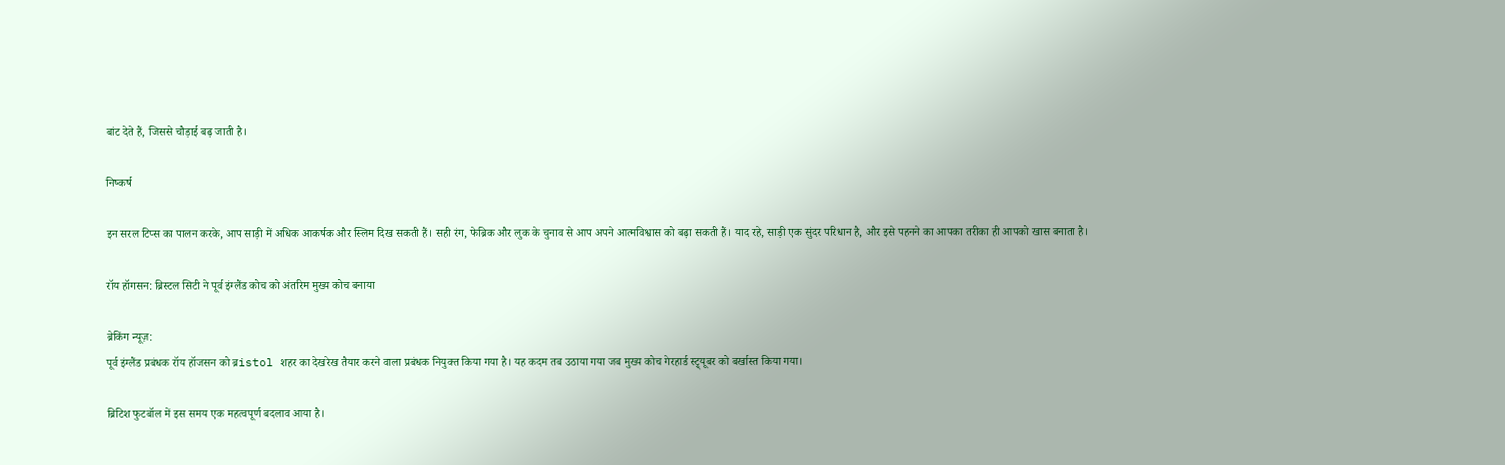बांट देते हैं, जिससे चौड़ाई बढ़ जाती है।

निष्कर्ष

इन सरल टिप्स का पालन करके, आप साड़ी में अधिक आकर्षक और स्लिम दिख सकती हैं। सही रंग, फेब्रिक और लुक के चुनाव से आप अपने आत्मविश्वास को बढ़ा सकती हैं। याद रहे, साड़ी एक सुंदर परिधान है, और इसे पहनने का आपका तरीका ही आपको खास बनाता है।

रॉय हॉगसन: ब्रिस्टल सिटी ने पूर्व इंग्लैंड कोच को अंतरिम मुख्य कोच बनाया

ब्रेकिंग न्यूज़:
पूर्व इंग्लैंड प्रबंधक रॉय हॉजसन को ब्रistol शहर का देखरेख तैयार करने वाला प्रबंधक नियुक्त किया गया है। यह कदम तब उठाया गया जब मुख्य कोच गेरहार्ड स्ट्र्यूबर को बर्खास्त किया गया।

ब्रिटिश फुटबॉल में इस समय एक महत्वपूर्ण बदलाव आया है।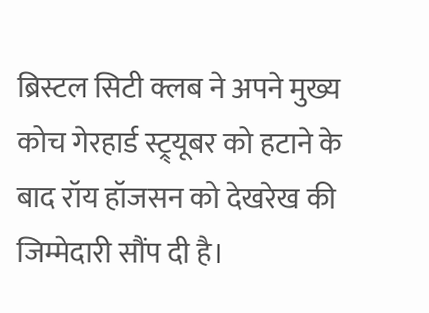ब्रिस्टल सिटी क्लब ने अपने मुख्य कोच गेरहार्ड स्ट्र्यूबर को हटाने के बाद रॉय हॉजसन को देखरेख की जिम्मेदारी सौंप दी है।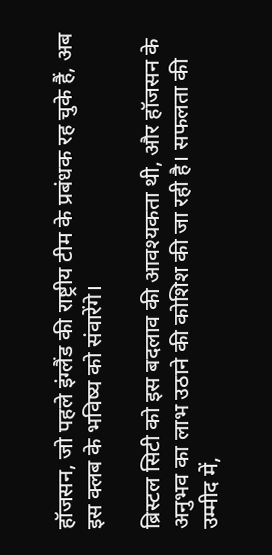हॉजसन, जो पहले इंग्लैंड की राष्ट्रीय टीम के प्रबंधक रह चुके हैं, अब इस क्लब के भविष्य को संवारेंगे।

ब्रिस्टल सिटी को इस बदलाव की आवश्यकता थी, और हॉजसन के अनुभव का लाभ उठाने की कोशिश की जा रही है। सफलता की उम्मीद में,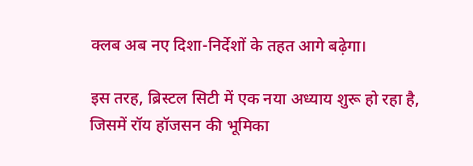क्लब अब नए दिशा-निर्देशों के तहत आगे बढ़ेगा।

इस तरह, ब्रिस्टल सिटी में एक नया अध्याय शुरू हो रहा है, जिसमें रॉय हॉजसन की भूमिका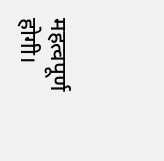महत्वपूर्ण होगी।